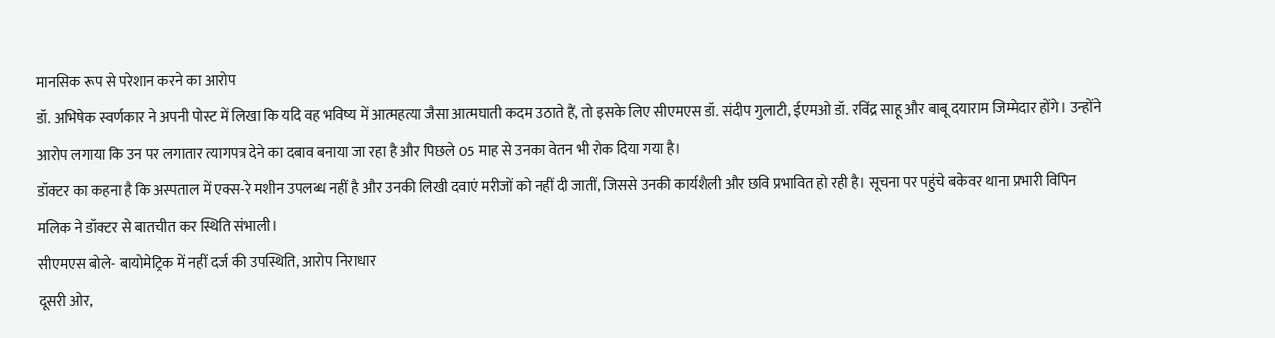मानसिक रूप से परेशान करने का आरोप
डॉ. अभिषेक स्वर्णकार ने अपनी पोस्ट में लिखा कि यदि वह भविष्य में आत्महत्या जैसा आत्मघाती कदम उठाते हैं, तो इसके लिए सीएमएस डॉ. संदीप गुलाटी, ईएमओ डॉ. रविंद्र साहू और बाबू दयाराम जिम्मेदार होंगे। उन्होंने आरोप लगाया कि उन पर लगातार त्यागपत्र देने का दबाव बनाया जा रहा है और पिछले 05 माह से उनका वेतन भी रोक दिया गया है।
डॉक्टर का कहना है कि अस्पताल में एक्स-रे मशीन उपलब्ध नहीं है और उनकी लिखी दवाएं मरीजों को नहीं दी जातीं, जिससे उनकी कार्यशैली और छवि प्रभावित हो रही है। सूचना पर पहुंचे बकेवर थाना प्रभारी विपिन मलिक ने डॉक्टर से बातचीत कर स्थिति संभाली।
सीएमएस बोले- बायोमेट्रिक में नहीं दर्ज की उपस्थिति, आरोप निराधार
दूसरी ओर,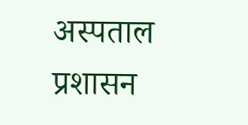अस्पताल प्रशासन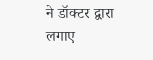ने डॉक्टर द्वारा लगाए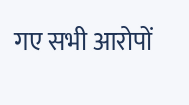गए सभी आरोपों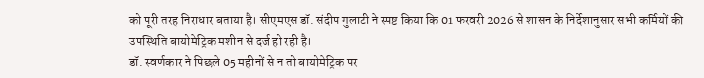को पूरी तरह निराधार बताया है। सीएमएस डॉ. संदीप गुलाटी ने स्पष्ट किया कि 01 फरवरी 2026 से शासन के निर्देशानुसार सभी कर्मियों की उपस्थिति बायोमेट्रिक मशीन से दर्ज हो रही है।
डॉ. स्वर्णकार ने पिछले 05 महीनों से न तो बायोमेट्रिक पर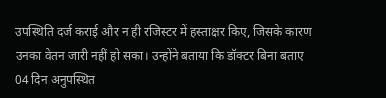उपस्थिति दर्ज कराई और न ही रजिस्टर में हस्ताक्षर किए, जिसके कारण उनका वेतन जारी नहीं हो सका। उन्होंने बताया कि डॉक्टर बिना बताए 04 दिन अनुपस्थित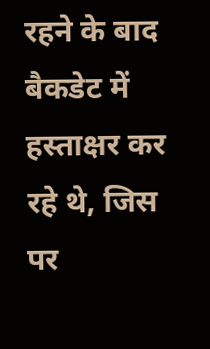रहने के बाद बैकडेट में हस्ताक्षर कर रहे थे, जिस पर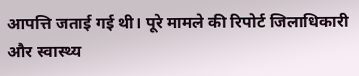आपत्ति जताई गई थी। पूरे मामले की रिपोर्ट जिलाधिकारी और स्वास्थ्य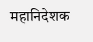महानिदेशक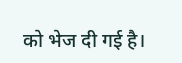को भेज दी गई है।